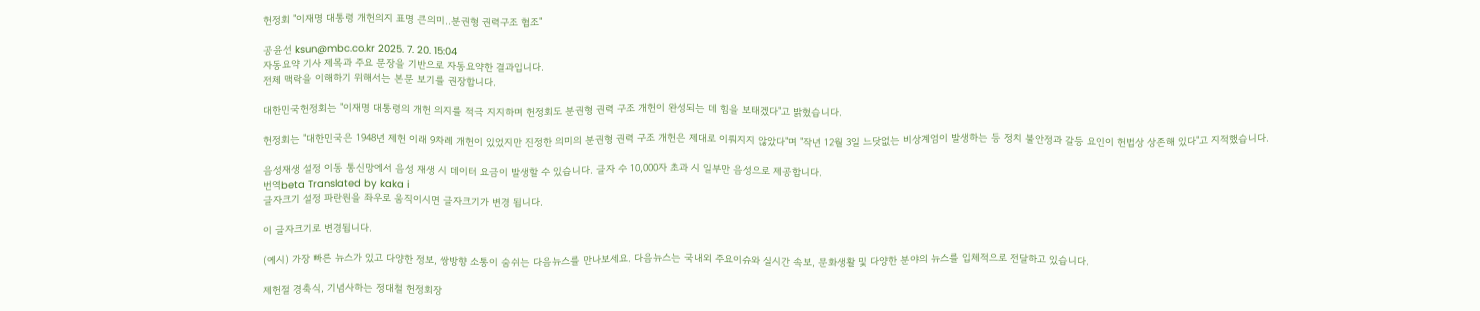헌정회 "이재명 대통령 개헌의지 표명 큰의미‥분권형 권력구조 협조"

공윤선 ksun@mbc.co.kr 2025. 7. 20. 15:04
자동요약 기사 제목과 주요 문장을 기반으로 자동요약한 결과입니다.
전체 맥락을 이해하기 위해서는 본문 보기를 권장합니다.

대한민국헌정회는 "이재명 대통령의 개헌 의지를 적극 지지하며 헌정회도 분권형 권력 구조 개헌이 완성되는 데 힘을 보태겠다"고 밝혔습니다.

헌정회는 "대한민국은 1948년 제헌 이래 9차례 개헌이 있었지만 진정한 의미의 분권형 권력 구조 개헌은 제대로 이뤄지지 않았다"며 "작년 12월 3일 느닷없는 비상계엄이 발생하는 등 정치 불안정과 갈등 요인이 헌법상 상존해 있다"고 지적했습니다.

음성재생 설정 이동 통신망에서 음성 재생 시 데이터 요금이 발생할 수 있습니다. 글자 수 10,000자 초과 시 일부만 음성으로 제공합니다.
번역beta Translated by kaka i
글자크기 설정 파란원을 좌우로 움직이시면 글자크기가 변경 됩니다.

이 글자크기로 변경됩니다.

(예시) 가장 빠른 뉴스가 있고 다양한 정보, 쌍방향 소통이 숨쉬는 다음뉴스를 만나보세요. 다음뉴스는 국내외 주요이슈와 실시간 속보, 문화생활 및 다양한 분야의 뉴스를 입체적으로 전달하고 있습니다.

제헌절 경축식, 기념사하는 정대철 헌정회장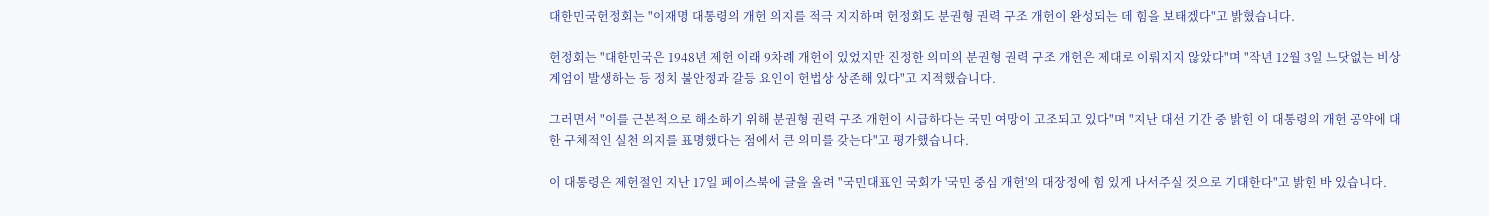대한민국헌정회는 "이재명 대통령의 개헌 의지를 적극 지지하며 헌정회도 분권형 권력 구조 개헌이 완성되는 데 힘을 보태겠다"고 밝혔습니다.

헌정회는 "대한민국은 1948년 제헌 이래 9차례 개헌이 있었지만 진정한 의미의 분권형 권력 구조 개헌은 제대로 이뤄지지 않았다"며 "작년 12월 3일 느닷없는 비상계엄이 발생하는 등 정치 불안정과 갈등 요인이 헌법상 상존해 있다"고 지적했습니다.

그러면서 "이를 근본적으로 해소하기 위해 분권형 권력 구조 개헌이 시급하다는 국민 여망이 고조되고 있다"며 "지난 대선 기간 중 밝힌 이 대통령의 개헌 공약에 대한 구체적인 실천 의지를 표명했다는 점에서 큰 의미를 갖는다"고 평가했습니다.

이 대통령은 제헌절인 지난 17일 페이스북에 글을 올려 "국민대표인 국회가 '국민 중심 개헌'의 대장정에 힘 있게 나서주실 것으로 기대한다"고 밝힌 바 있습니다.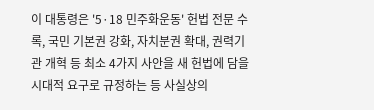이 대통령은 '5·18 민주화운동' 헌법 전문 수록, 국민 기본권 강화, 자치분권 확대, 권력기관 개혁 등 최소 4가지 사안을 새 헌법에 담을 시대적 요구로 규정하는 등 사실상의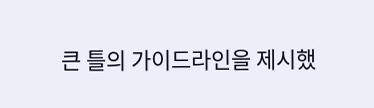큰 틀의 가이드라인을 제시했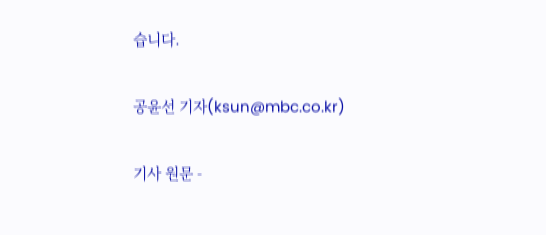습니다.

공윤선 기자(ksun@mbc.co.kr)

기사 원문 -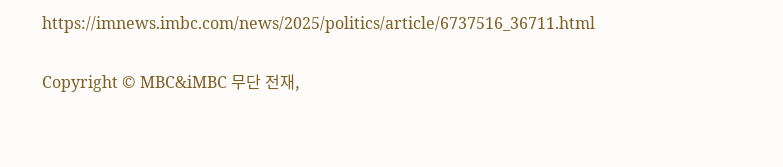https://imnews.imbc.com/news/2025/politics/article/6737516_36711.html

Copyright © MBC&iMBC 무단 전재,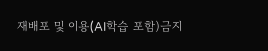재배포 및 이용(AI학습 포함)금지